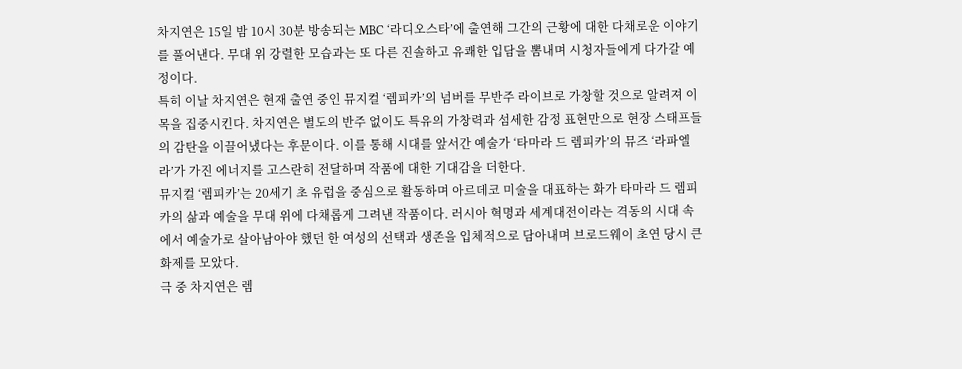차지연은 15일 밤 10시 30분 방송되는 MBC ‘라디오스타’에 출연해 그간의 근황에 대한 다채로운 이야기를 풀어낸다. 무대 위 강렬한 모습과는 또 다른 진솔하고 유쾌한 입담을 뽐내며 시청자들에게 다가갈 예정이다.
특히 이날 차지연은 현재 출연 중인 뮤지컬 ‘렘피카’의 넘버를 무반주 라이브로 가창할 것으로 알려져 이목을 집중시킨다. 차지연은 별도의 반주 없이도 특유의 가창력과 섬세한 감정 표현만으로 현장 스태프들의 감탄을 이끌어냈다는 후문이다. 이를 통해 시대를 앞서간 예술가 ‘타마라 드 렘피카’의 뮤즈 ‘라파엘라’가 가진 에너지를 고스란히 전달하며 작품에 대한 기대감을 더한다.
뮤지컬 ‘렘피카’는 20세기 초 유럽을 중심으로 활동하며 아르데코 미술을 대표하는 화가 타마라 드 렘피카의 삶과 예술을 무대 위에 다채롭게 그려낸 작품이다. 러시아 혁명과 세계대전이라는 격동의 시대 속에서 예술가로 살아남아야 했던 한 여성의 선택과 생존을 입체적으로 담아내며 브로드웨이 초연 당시 큰 화제를 모았다.
극 중 차지연은 렘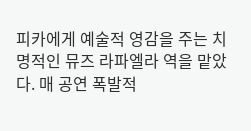피카에게 예술적 영감을 주는 치명적인 뮤즈 라파엘라 역을 맡았다. 매 공연 폭발적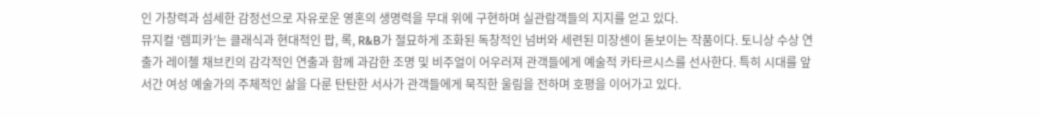인 가창력과 섬세한 감정선으로 자유로운 영혼의 생명력을 무대 위에 구현하며 실관람객들의 지지를 얻고 있다.
뮤지컬 ‘렘피카’는 클래식과 현대적인 팝, 록, R&B가 절묘하게 조화된 독창적인 넘버와 세련된 미장센이 돋보이는 작품이다. 토니상 수상 연출가 레이첼 채브킨의 감각적인 연출과 함께 과감한 조명 및 비주얼이 어우러져 관객들에게 예술적 카타르시스를 선사한다. 특히 시대를 앞서간 여성 예술가의 주체적인 삶을 다룬 탄탄한 서사가 관객들에게 묵직한 울림을 전하며 호평을 이어가고 있다.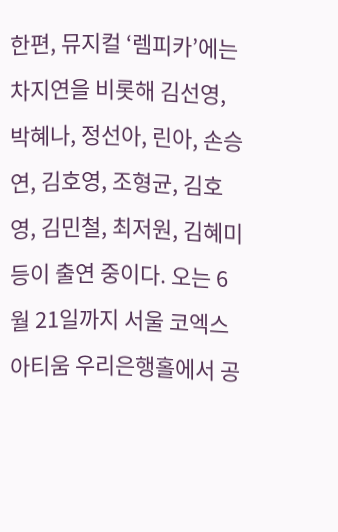한편, 뮤지컬 ‘렘피카’에는 차지연을 비롯해 김선영, 박혜나, 정선아, 린아, 손승연, 김호영, 조형균, 김호영, 김민철, 최저원, 김혜미 등이 출연 중이다. 오는 6월 21일까지 서울 코엑스아티움 우리은행홀에서 공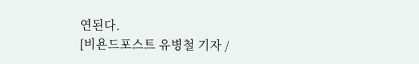연된다.
[비욘드포스트 유병철 기자 /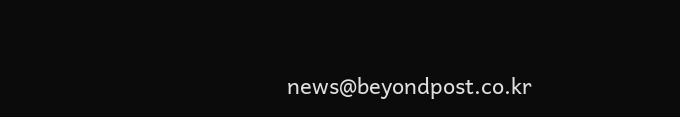news@beyondpost.co.kr